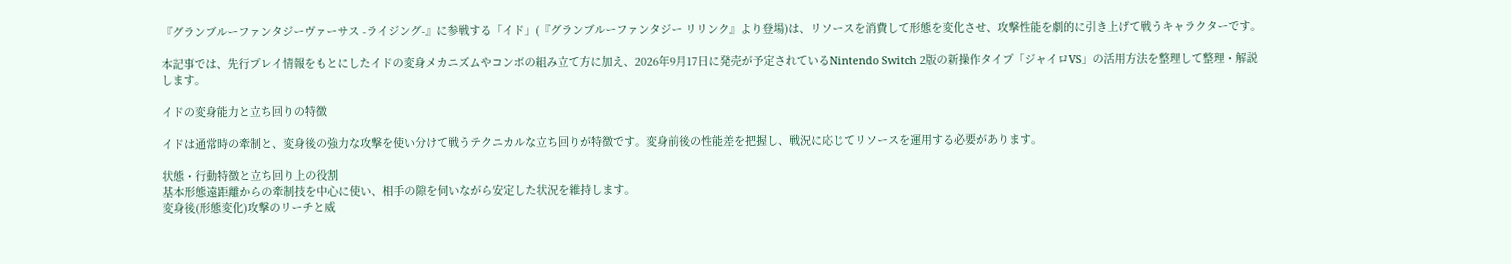『グランブルーファンタジーヴァーサス -ライジング-』に参戦する「イド」(『グランブルーファンタジー リリンク』より登場)は、リソースを消費して形態を変化させ、攻撃性能を劇的に引き上げて戦うキャラクターです。

本記事では、先行プレイ情報をもとにしたイドの変身メカニズムやコンボの組み立て方に加え、2026年9月17日に発売が予定されているNintendo Switch 2版の新操作タイプ「ジャイロVS」の活用方法を整理して整理・解説します。

イドの変身能力と立ち回りの特徴

イドは通常時の牽制と、変身後の強力な攻撃を使い分けて戦うテクニカルな立ち回りが特徴です。変身前後の性能差を把握し、戦況に応じてリソースを運用する必要があります。

状態・行動特徴と立ち回り上の役割
基本形態遠距離からの牽制技を中心に使い、相手の隙を伺いながら安定した状況を維持します。
変身後(形態変化)攻撃のリーチと威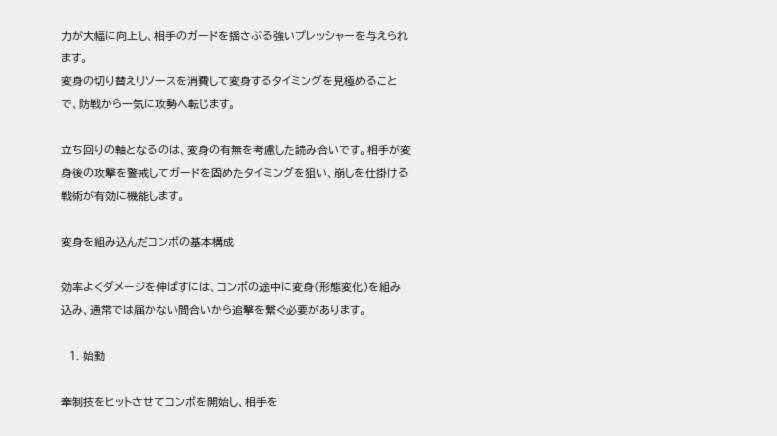力が大幅に向上し、相手のガードを揺さぶる強いプレッシャーを与えられます。
変身の切り替えリソースを消費して変身するタイミングを見極めることで、防戦から一気に攻勢へ転じます。

立ち回りの軸となるのは、変身の有無を考慮した読み合いです。相手が変身後の攻撃を警戒してガードを固めたタイミングを狙い、崩しを仕掛ける戦術が有効に機能します。

変身を組み込んだコンボの基本構成

効率よくダメージを伸ばすには、コンボの途中に変身(形態変化)を組み込み、通常では届かない間合いから追撃を繋ぐ必要があります。

  1. 始動

牽制技をヒットさせてコンボを開始し、相手を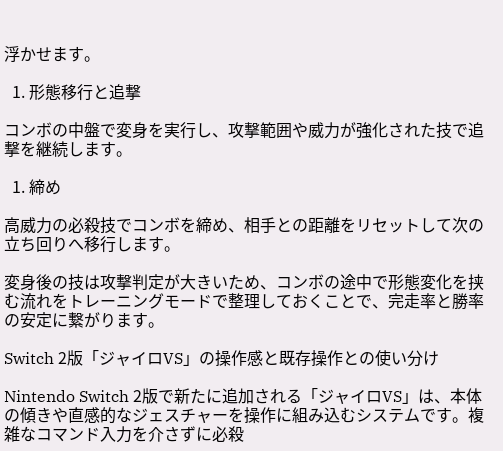浮かせます。

  1. 形態移行と追撃

コンボの中盤で変身を実行し、攻撃範囲や威力が強化された技で追撃を継続します。

  1. 締め

高威力の必殺技でコンボを締め、相手との距離をリセットして次の立ち回りへ移行します。

変身後の技は攻撃判定が大きいため、コンボの途中で形態変化を挟む流れをトレーニングモードで整理しておくことで、完走率と勝率の安定に繋がります。

Switch 2版「ジャイロVS」の操作感と既存操作との使い分け

Nintendo Switch 2版で新たに追加される「ジャイロVS」は、本体の傾きや直感的なジェスチャーを操作に組み込むシステムです。複雑なコマンド入力を介さずに必殺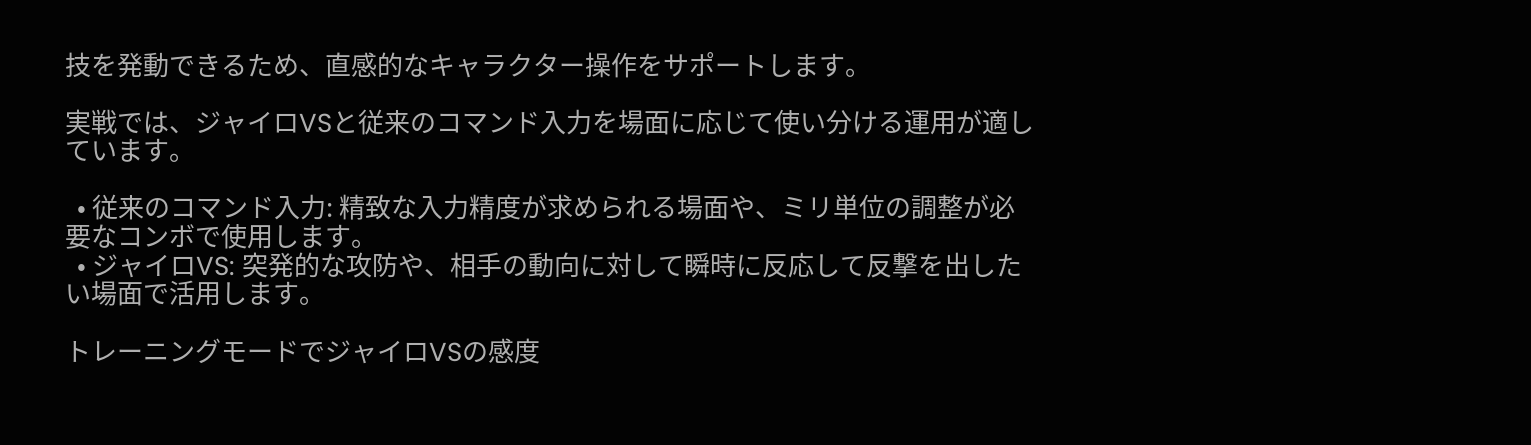技を発動できるため、直感的なキャラクター操作をサポートします。

実戦では、ジャイロVSと従来のコマンド入力を場面に応じて使い分ける運用が適しています。

  • 従来のコマンド入力: 精致な入力精度が求められる場面や、ミリ単位の調整が必要なコンボで使用します。
  • ジャイロVS: 突発的な攻防や、相手の動向に対して瞬時に反応して反撃を出したい場面で活用します。

トレーニングモードでジャイロVSの感度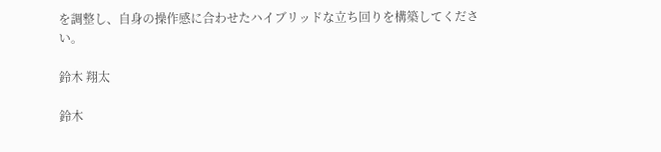を調整し、自身の操作感に合わせたハイブリッドな立ち回りを構築してください。

鈴木 翔太

鈴木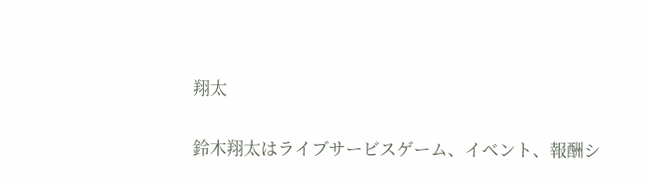翔太

鈴木翔太はライブサービスゲーム、イベント、報酬シ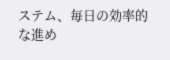ステム、毎日の効率的な進め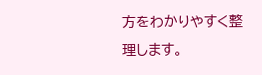方をわかりやすく整理します。